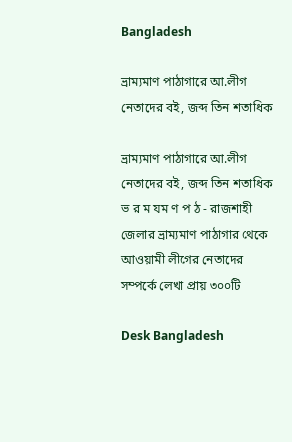Bangladesh

ভ্রাম্যমাণ পাঠাগারে আ.লীগ নেতাদের বই, জব্দ তিন শতাধিক

ভ্রাম্যমাণ পাঠাগারে আ.লীগ নেতাদের বই, জব্দ তিন শতাধিক ভ র ম যম ণ প ঠ - রাজশাহী জেলার ভ্রাম্যমাণ পাঠাগার থেকে আওয়ামী লীগের নেতাদের সম্পর্কে লেখা প্রায় ৩০০টি

Desk Bangladesh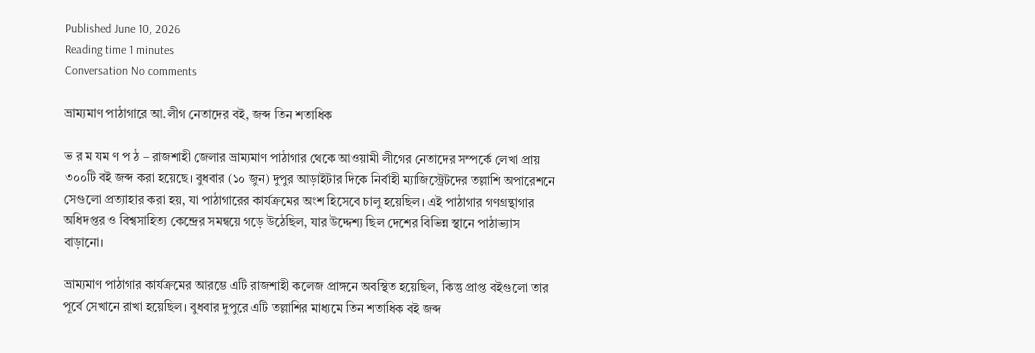Published June 10, 2026
Reading time 1 minutes
Conversation No comments

ভ্রাম্যমাণ পাঠাগারে আ.লীগ নেতাদের বই, জব্দ তিন শতাধিক

ভ র ম যম ণ প ঠ – রাজশাহী জেলার ভ্রাম্যমাণ পাঠাগার থেকে আওয়ামী লীগের নেতাদের সম্পর্কে লেখা প্রায় ৩০০টি বই জব্দ করা হয়েছে। বুধবার (১০ জুন) দুপুর আড়াইটার দিকে নির্বাহী ম্যাজিস্ট্রেটদের তল্লাশি অপারেশনে সেগুলো প্রত্যাহার করা হয়, যা পাঠাগারের কার্যক্রমের অংশ হিসেবে চালু হয়েছিল। এই পাঠাগার গণগ্রন্থাগার অধিদপ্তর ও বিশ্বসাহিত্য কেন্দ্রের সমন্বয়ে গড়ে উঠেছিল, যার উদ্দেশ্য ছিল দেশের বিভিন্ন স্থানে পাঠাভ্যাস বাড়ানো।

ভ্রাম্যমাণ পাঠাগার কার্যক্রমের আরম্ভে এটি রাজশাহী কলেজ প্রাঙ্গনে অবস্থিত হয়েছিল, কিন্তু প্রাপ্ত বইগুলো তার পূর্বে সেখানে রাখা হয়েছিল। বুধবার দুপুরে এটি তল্লাশির মাধ্যমে তিন শতাধিক বই জব্দ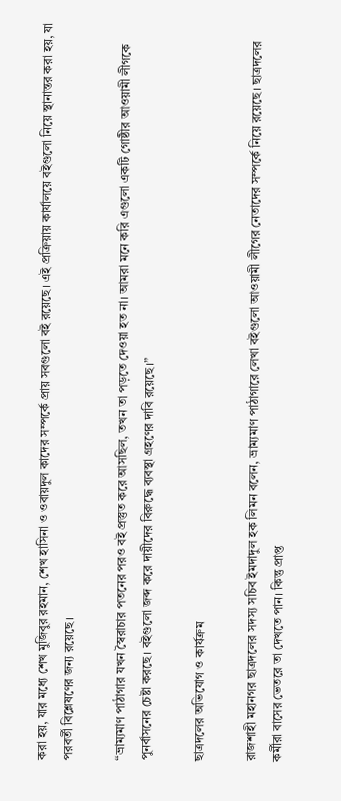করা হয়, যার মধ্যে শেখ মুজিবুর রহমান, শেখ হাসিনা ও ওবায়দুল কাদের সম্পর্কে প্রায় সবগুলো বই রয়েছে। এই প্রক্রিয়ায় কার্যালয়ে বইগুলো নিয়ে স্থানান্তর করা হয়, যা পরবর্তী বিশ্লেষণের জন্য রয়েছে।

“ভ্রাম্যমাণ পাঠাগার যখন স্বৈরাচার পতনের পরও বই প্রস্তুত করে আসছিল, তখন তা পড়তে দেওয়া হত না। আমরা মনে করি এগুলো একটি গোষ্ঠীর আওয়ামী লীগকে পুনর্বাসনের চেষ্টা করছে। বইগুলো জব্দ করে দায়ীদের বিরুদ্ধে ব্যবস্থা গ্রহণের দাবি রয়েছে।”

ছাত্রদলের অভিযোগ ও কার্যক্রম

রাজশাহী মহানগর ছাত্রদলের সদস্য সচিব ইমদাদুল হক লিমন বলেন, ভ্রাম্যমাণ পাঠাগারে লেখা বইগুলো আওয়ামী লীগের নেতাদের সম্পর্কে নিয়ে রয়েছে। ছাত্রদলের কর্মীরা বাসের ভেতরে তা দেখতে পান। কিন্তু প্রাপ্ত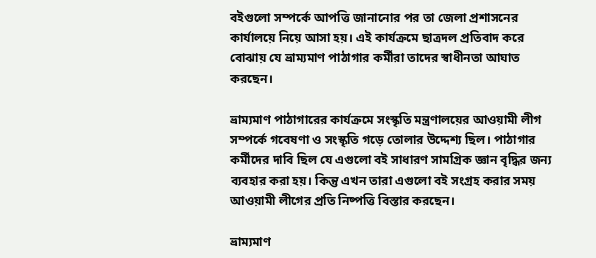বইগুলো সম্পর্কে আপত্তি জানানোর পর তা জেলা প্রশাসনের কার্যালয়ে নিয়ে আসা হয়। এই কার্যক্রমে ছাত্রদল প্রতিবাদ করে বোঝায় যে ভ্রাম্যমাণ পাঠাগার কর্মীরা তাদের স্বাধীনতা আঘাত করছেন।

ভ্রাম্যমাণ পাঠাগারের কার্যক্রমে সংস্কৃতি মন্ত্রণালয়ের আওয়ামী লীগ সম্পর্কে গবেষণা ও সংস্কৃতি গড়ে তোলার উদ্দেশ্য ছিল। পাঠাগার কর্মীদের দাবি ছিল যে এগুলো বই সাধারণ সামগ্রিক জ্ঞান বৃদ্ধির জন্য ব্যবহার করা হয়। কিন্তু এখন তারা এগুলো বই সংগ্রহ করার সময় আওয়ামী লীগের প্রতি নিষ্পত্তি বিস্তার করছেন।

ভ্রাম্যমাণ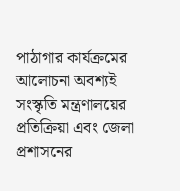পাঠাগার কার্যক্রমের আলোচনা অবশ্যই সংস্কৃতি মন্ত্রণালয়ের প্রতিক্রিয়া এবং জেলা প্রশাসনের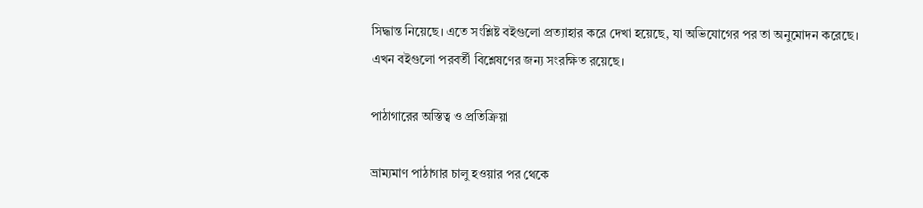সিদ্ধান্ত নিয়েছে। এতে সংশ্লিষ্ট বইগুলো প্রত্যাহার করে দেখা হয়েছে, যা অভিযোগের পর তা অনুমোদন করেছে। এখন বইগুলো পরবর্তী বিশ্লেষণের জন্য সংরক্ষিত রয়েছে।

পাঠাগারের অস্তিত্ব ও প্রতিক্রিয়া

ভ্রাম্যমাণ পাঠাগার চালু হওয়ার পর থেকে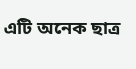এটি অনেক ছাত্র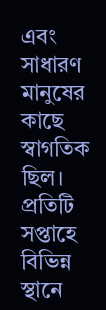এবং সাধারণ মানুষের কাছে স্বাগতিক ছিল। প্রতিটি সপ্তাহে বিভিন্ন স্থানে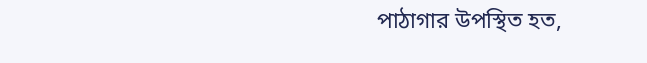পাঠাগার উপস্থিত হত,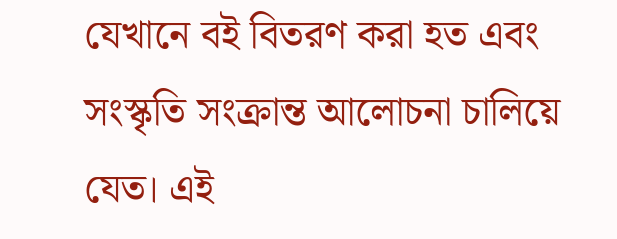যেখানে বই বিতরণ করা হত এবং সংস্কৃতি সংক্রান্ত আলোচনা চালিয়ে যেত। এই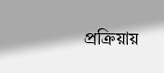প্রক্রিয়ায়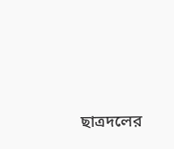ছাত্রদলের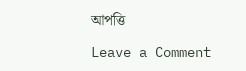আপত্তি

Leave a Comment